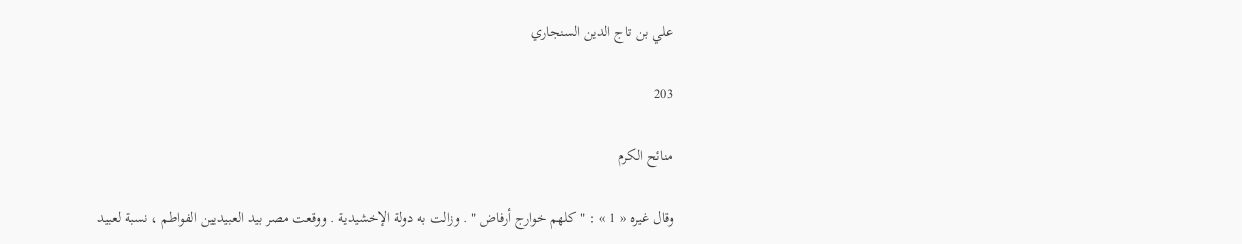علي بن تاج الدين السنجاري

203

منائح الكرم

وقال غيره « 1 » : " كلهم خوارج أرفاض " . وزالت به دولة الإخشيدية . ووقعت مصر بيد العبيديين الفواطم ، نسبة لعبيد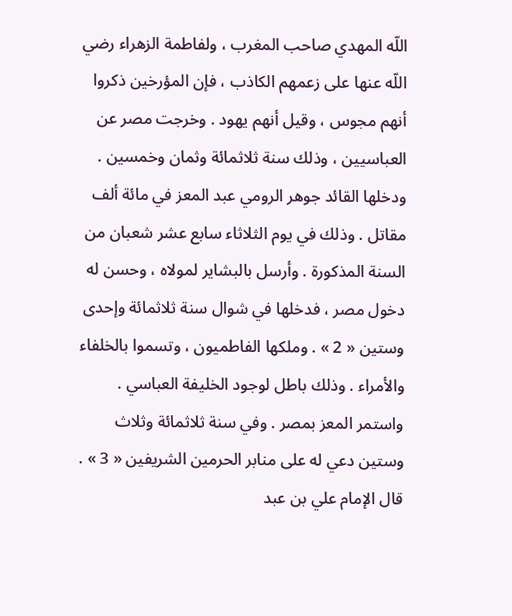اللّه المهدي صاحب المغرب ، ولفاطمة الزهراء رضي اللّه عنها على زعمهم الكاذب ، فإن المؤرخين ذكروا أنهم مجوس ، وقيل أنهم يهود . وخرجت مصر عن العباسيين ، وذلك سنة ثلاثمائة وثمان وخمسين . ودخلها القائد جوهر الرومي عبد المعز في مائة ألف مقاتل . وذلك في يوم الثلاثاء سابع عشر شعبان من السنة المذكورة . وأرسل بالبشاير لمولاه ، وحسن له دخول مصر ، فدخلها في شوال سنة ثلاثمائة وإحدى وستين « 2 » . وملكها الفاطميون ، وتسموا بالخلفاء والأمراء . وذلك باطل لوجود الخليفة العباسي . واستمر المعز بمصر . وفي سنة ثلاثمائة وثلاث وستين دعي له على منابر الحرمين الشريفين « 3 » . قال الإمام علي بن عبد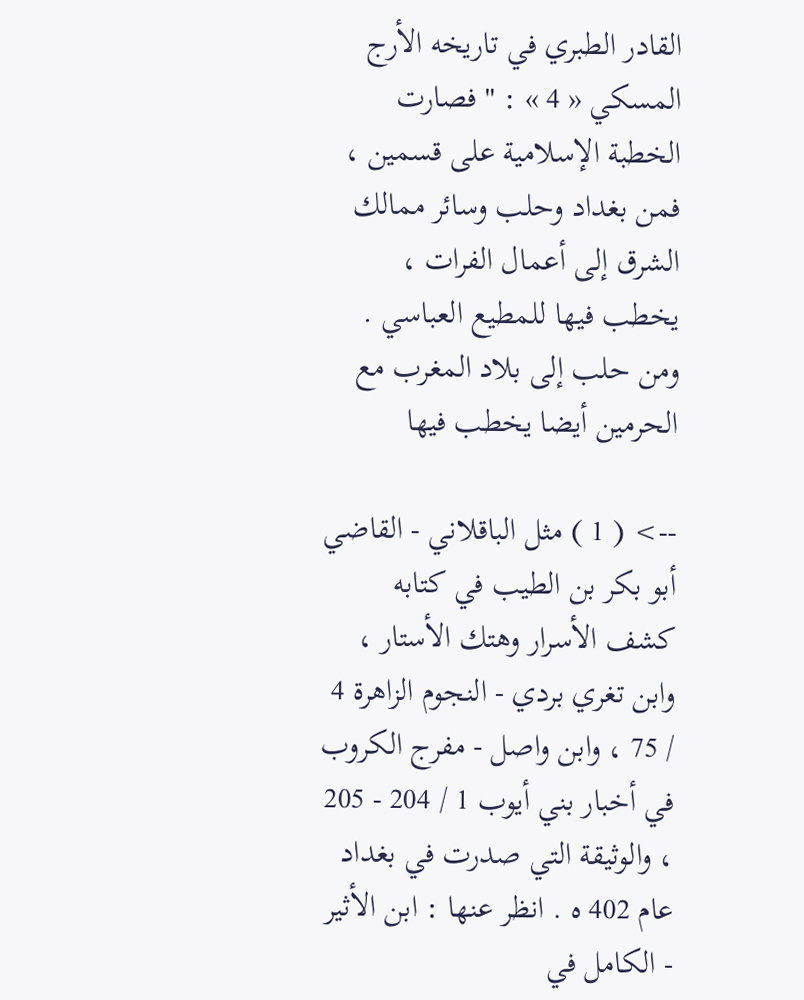القادر الطبري في تاريخه الأرج المسكي « 4 » : " فصارت الخطبة الإسلامية على قسمين ، فمن بغداد وحلب وسائر ممالك الشرق إلى أعمال الفرات ، يخطب فيها للمطيع العباسي . ومن حلب إلى بلاد المغرب مع الحرمين أيضا يخطب فيها

--> ( 1 ) مثل الباقلاني - القاضي أبو بكر بن الطيب في كتابه كشف الأسرار وهتك الأستار ، وابن تغري بردي - النجوم الزاهرة 4 / 75 ، وابن واصل - مفرج الكروب في أخبار بني أيوب 1 / 204 - 205 ، والوثيقة التي صدرت في بغداد عام 402 ه . انظر عنها : ابن الأثير - الكامل في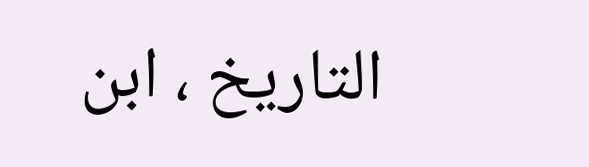التاريخ ، ابن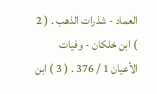العماد - شذرات الذهب . ( 2 ) ابن خلكان - وفيات الأعيان 1 / 376 . ( 3 ) ابن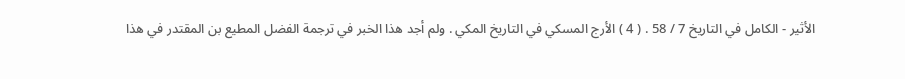الأثير - الكامل في التاريخ 7 / 58 . ( 4 ) الأرج المسكي في التاريخ المكي . ولم أجد هذا الخبر في ترجمة الفضل المطيع بن المقتدر في هذا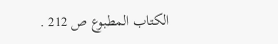الكتاب المطبوع ص 212 .